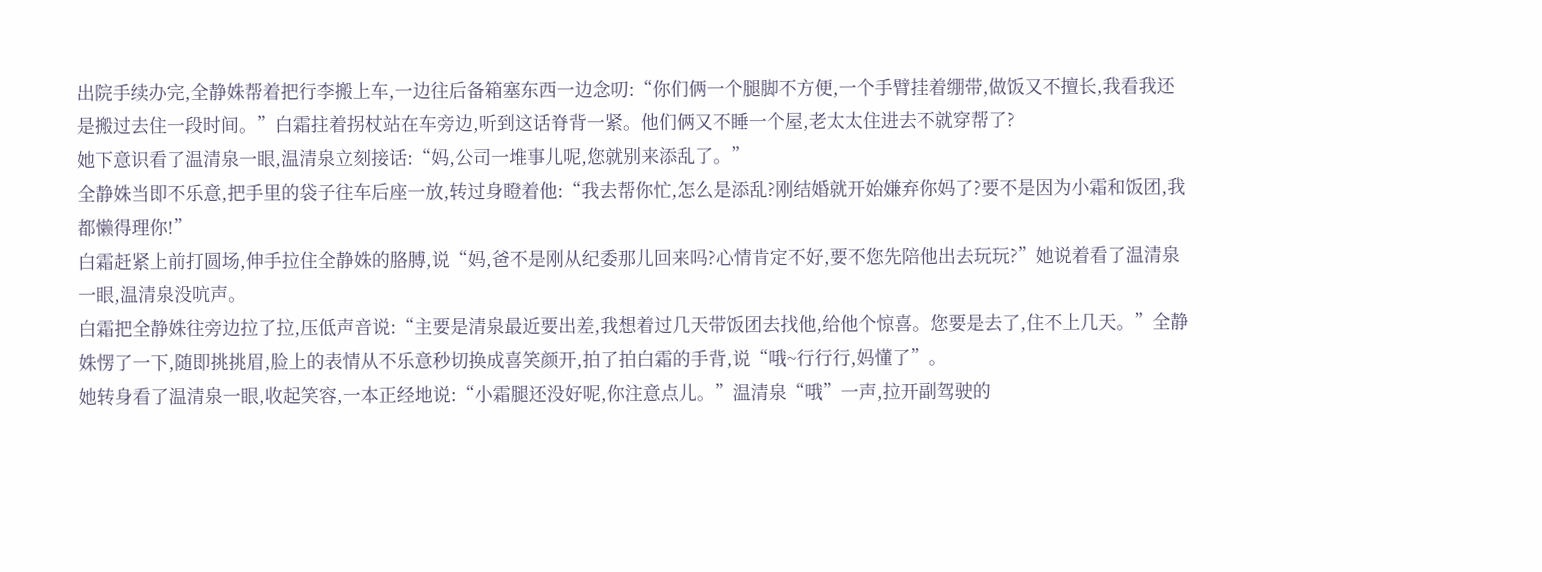出院手续办完,全静姝帮着把行李搬上车,一边往后备箱塞东西一边念叨:“你们俩一个腿脚不方便,一个手臂挂着绷带,做饭又不擅长,我看我还是搬过去住一段时间。”白霜拄着拐杖站在车旁边,听到这话脊背一紧。他们俩又不睡一个屋,老太太住进去不就穿帮了?
她下意识看了温清泉一眼,温清泉立刻接话:“妈,公司一堆事儿呢,您就别来添乱了。”
全静姝当即不乐意,把手里的袋子往车后座一放,转过身瞪着他:“我去帮你忙,怎么是添乱?刚结婚就开始嫌弃你妈了?要不是因为小霜和饭团,我都懒得理你!”
白霜赶紧上前打圆场,伸手拉住全静姝的胳膊,说“妈,爸不是刚从纪委那儿回来吗?心情肯定不好,要不您先陪他出去玩玩?”她说着看了温清泉一眼,温清泉没吭声。
白霜把全静姝往旁边拉了拉,压低声音说:“主要是清泉最近要出差,我想着过几天带饭团去找他,给他个惊喜。您要是去了,住不上几天。”全静姝愣了一下,随即挑挑眉,脸上的表情从不乐意秒切换成喜笑颜开,拍了拍白霜的手背,说“哦~行行行,妈懂了”。
她转身看了温清泉一眼,收起笑容,一本正经地说:“小霜腿还没好呢,你注意点儿。”温清泉“哦”一声,拉开副驾驶的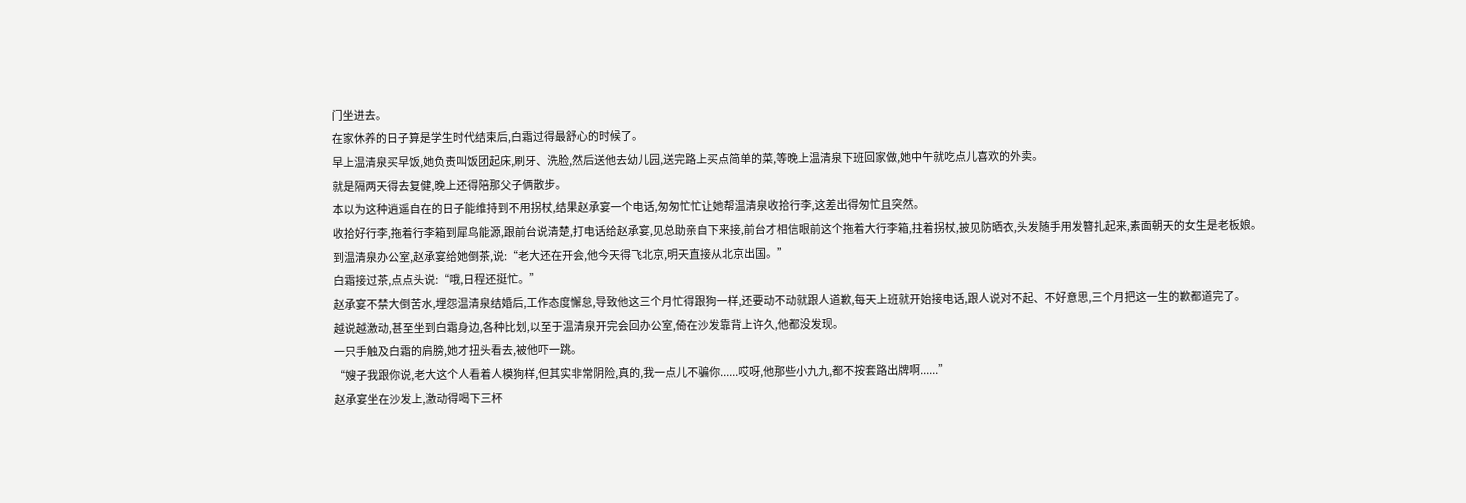门坐进去。
在家休养的日子算是学生时代结束后,白霜过得最舒心的时候了。
早上温清泉买早饭,她负责叫饭团起床,刷牙、洗脸,然后送他去幼儿园,送完路上买点简单的菜,等晚上温清泉下班回家做,她中午就吃点儿喜欢的外卖。
就是隔两天得去复健,晚上还得陪那父子俩散步。
本以为这种逍遥自在的日子能维持到不用拐杖,结果赵承宴一个电话,匆匆忙忙让她帮温清泉收拾行李,这差出得匆忙且突然。
收拾好行李,拖着行李箱到犀鸟能源,跟前台说清楚,打电话给赵承宴,见总助亲自下来接,前台才相信眼前这个拖着大行李箱,拄着拐杖,披见防晒衣,头发随手用发簪扎起来,素面朝天的女生是老板娘。
到温清泉办公室,赵承宴给她倒茶,说:“老大还在开会,他今天得飞北京,明天直接从北京出国。”
白霜接过茶,点点头说:“哦,日程还挺忙。”
赵承宴不禁大倒苦水,埋怨温清泉结婚后,工作态度懈怠,导致他这三个月忙得跟狗一样,还要动不动就跟人道歉,每天上班就开始接电话,跟人说对不起、不好意思,三个月把这一生的歉都道完了。
越说越激动,甚至坐到白霜身边,各种比划,以至于温清泉开完会回办公室,倚在沙发靠背上许久,他都没发现。
一只手触及白霜的肩膀,她才扭头看去,被他吓一跳。
“嫂子我跟你说,老大这个人看着人模狗样,但其实非常阴险,真的,我一点儿不骗你......哎呀,他那些小九九,都不按套路出牌啊......”
赵承宴坐在沙发上,激动得喝下三杯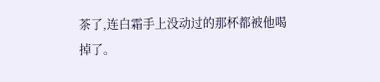茶了,连白霜手上没动过的那杯都被他喝掉了。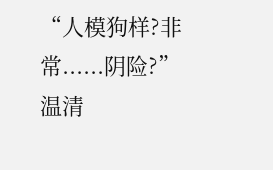“人模狗样?非常......阴险?”
温清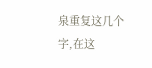泉重复这几个字,在这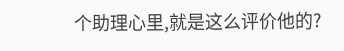个助理心里,就是这么评价他的?